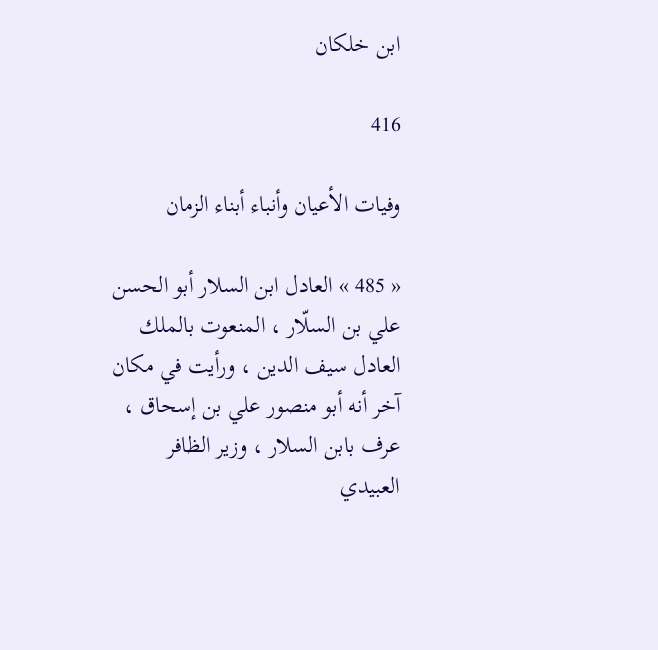ابن خلكان

416

وفيات الأعيان وأنباء أبناء الزمان

« 485 » العادل ابن السلار أبو الحسن علي بن السلّار ، المنعوت بالملك العادل سيف الدين ، ورأيت في مكان آخر أنه أبو منصور علي بن إسحاق ، عرف بابن السلار ، وزير الظافر العبيدي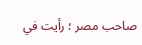صاحب مصر ؛ رأيت في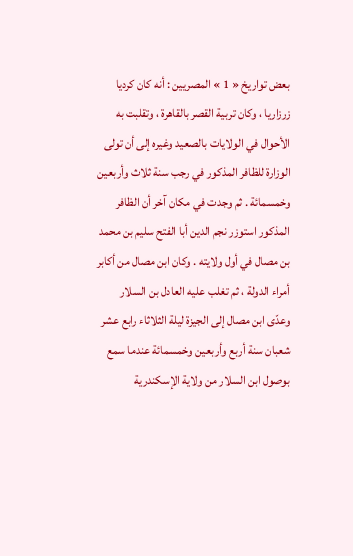بعض تواريخ « 1 » المصريين : أنه كان كرديا زرزاريا ، وكان تربية القصر بالقاهرة ، وتقلبت به الأحوال في الولايات بالصعيد وغيره إلى أن تولى الوزارة للظافر المذكور في رجب سنة ثلاث وأربعين وخمسمائة . ثم وجدت في مكان آخر أن الظافر المذكور استوزر نجم الدين أبا الفتح سليم بن محمد بن مصال في أول ولايته . وكان ابن مصال من أكابر أمراء الدولة ، ثم تغلب عليه العادل بن السلار وعدّى ابن مصال إلى الجيزة ليلة الثلاثاء رابع عشر شعبان سنة أربع وأربعين وخمسمائة عندما سمع بوصول ابن السلار من ولاية الإسكندرية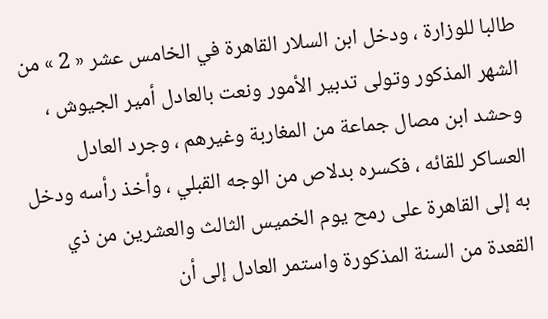طالبا للوزارة ، ودخل ابن السلار القاهرة في الخامس عشر « 2 » من الشهر المذكور وتولى تدبير الأمور ونعت بالعادل أمير الجيوش ، وحشد ابن مصال جماعة من المغاربة وغيرهم ، وجرد العادل العساكر للقائه ، فكسره بدلاص من الوجه القبلي ، وأخذ رأسه ودخل به إلى القاهرة على رمح يوم الخميس الثالث والعشرين من ذي القعدة من السنة المذكورة واستمر العادل إلى أن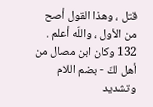قتل ، وهذا القول أصح من الأول ، واللّه أعلم . 132 وكان ابن مصال من أهل لكّ - بضم اللام وتشديد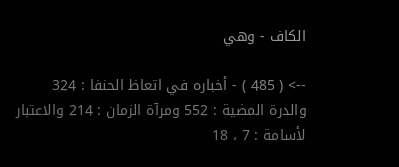الكاف - وهي

--> ( 485 ) - أخباره في اتعاظ الحنفا : 324 والدرة المضية : 552 ومرآة الزمان : 214 والاعتبار لأسامة : 7 ، 18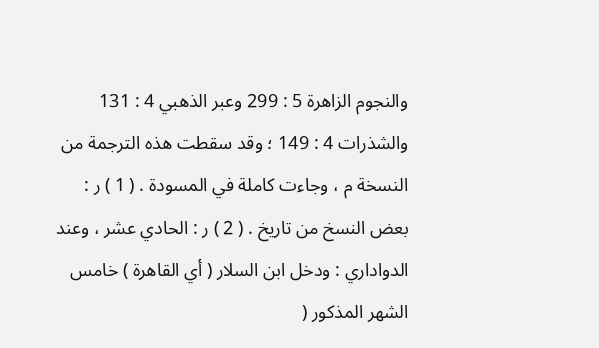والنجوم الزاهرة 5 : 299 وعبر الذهبي 4 : 131 والشذرات 4 : 149 ؛ وقد سقطت هذه الترجمة من النسخة م ، وجاءت كاملة في المسودة . ( 1 ) ر : بعض النسخ من تاريخ . ( 2 ) ر : الحادي عشر ، وعند الدواداري : ودخل ابن السلار ( أي القاهرة ) خامس الشهر المذكور (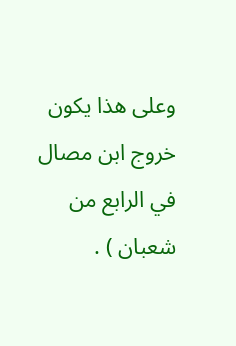وعلى هذا يكون خروج ابن مصال في الرابع من شعبان ) .